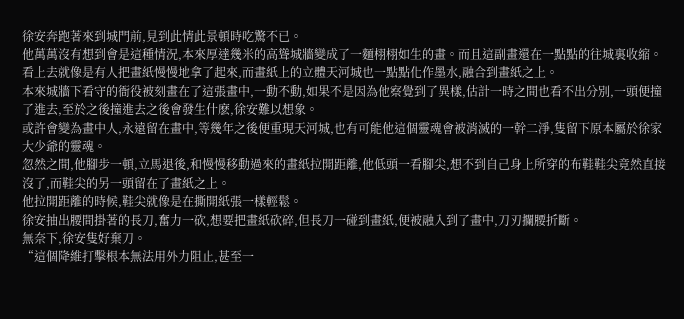徐安奔跑著來到城門前,見到此情此景頓時吃驚不已。
他萬萬沒有想到會是這種情況,本來厚達幾米的高聳城牆變成了一麵栩栩如生的畫。而且這副畫還在一點點的往城裏收縮。
看上去就像是有人把畫紙慢慢地拿了起來,而畫紙上的立體天河城也一點點化作墨水,融合到畫紙之上。
本來城牆下看守的衙役被刻畫在了這張畫中,一動不動,如果不是因為他察覺到了異樣,估計一時之間也看不出分別,一頭便撞了進去,至於之後撞進去之後會發生什麽,徐安難以想象。
或許會變為畫中人,永遠留在畫中,等幾年之後便重現天河城,也有可能他這個靈魂會被消滅的一幹二淨,隻留下原本屬於徐家大少爺的靈魂。
忽然之間,他腳步一頓,立馬退後,和慢慢移動過來的畫紙拉開距離,他低頭一看腳尖,想不到自己身上所穿的布鞋鞋尖竟然直接沒了,而鞋尖的另一頭留在了畫紙之上。
他拉開距離的時候,鞋尖就像是在撕開紙張一樣輕鬆。
徐安抽出腰間掛著的長刀,奮力一砍,想要把畫紙砍碎,但長刀一碰到畫紙,便被融入到了畫中,刀刃攔腰折斷。
無奈下,徐安隻好棄刀。
“這個降維打擊根本無法用外力阻止,甚至一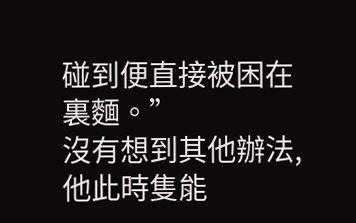碰到便直接被困在裏麵。”
沒有想到其他辦法,他此時隻能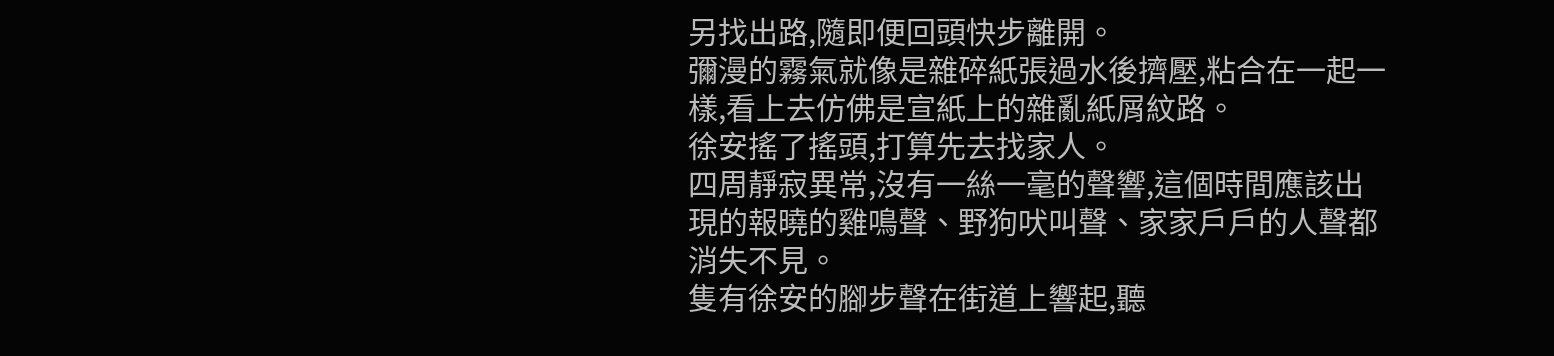另找出路,隨即便回頭快步離開。
彌漫的霧氣就像是雜碎紙張過水後擠壓,粘合在一起一樣,看上去仿佛是宣紙上的雜亂紙屑紋路。
徐安搖了搖頭,打算先去找家人。
四周靜寂異常,沒有一絲一毫的聲響,這個時間應該出現的報曉的雞鳴聲、野狗吠叫聲、家家戶戶的人聲都消失不見。
隻有徐安的腳步聲在街道上響起,聽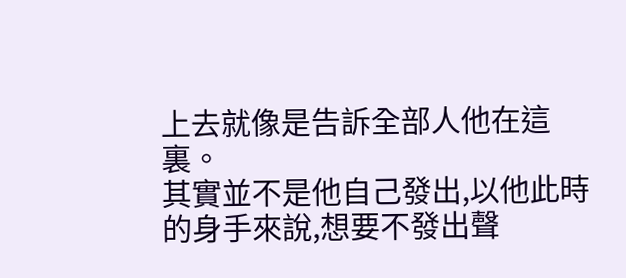上去就像是告訴全部人他在這裏。
其實並不是他自己發出,以他此時的身手來說,想要不發出聲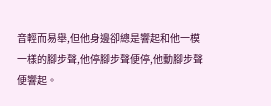音輕而易舉,但他身邊卻總是響起和他一模一樣的腳步聲,他停腳步聲便停,他動腳步聲便響起。